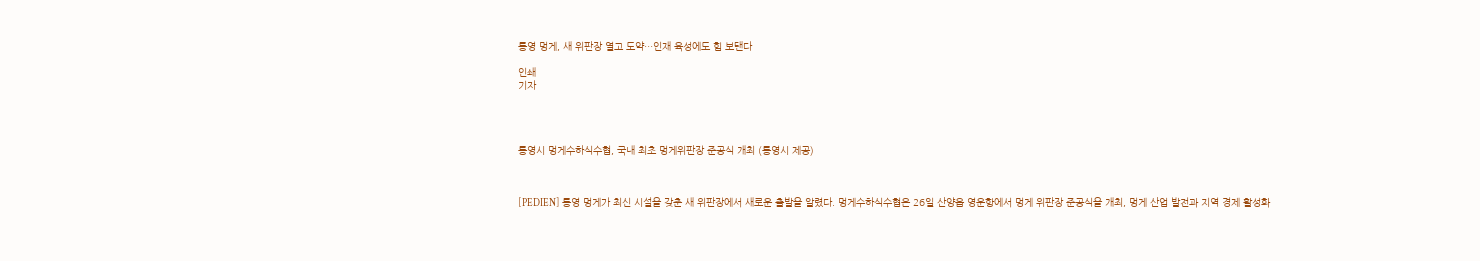통영 멍게, 새 위판장 열고 도약…인재 육성에도 힘 보탠다

인쇄
기자




통영시 멍게수하식수협, 국내 최초 멍게위판장 준공식 개최 (통영시 제공)



[PEDIEN] 통영 멍게가 최신 시설을 갖춘 새 위판장에서 새로운 출발을 알렸다. 멍게수하식수협은 26일 산양읍 영운항에서 멍게 위판장 준공식을 개최, 멍게 산업 발전과 지역 경제 활성화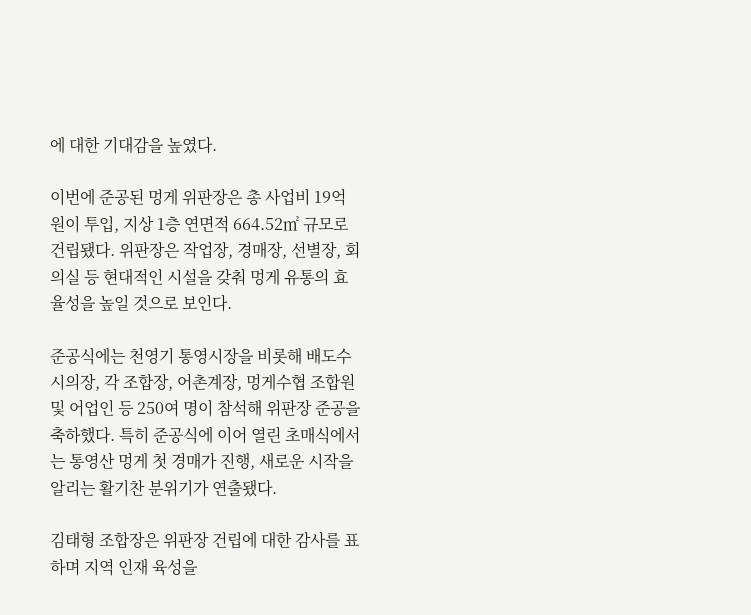에 대한 기대감을 높였다.

이번에 준공된 멍게 위판장은 총 사업비 19억 원이 투입, 지상 1층 연면적 664.52㎡ 규모로 건립됐다. 위판장은 작업장, 경매장, 선별장, 회의실 등 현대적인 시설을 갖춰 멍게 유통의 효율성을 높일 것으로 보인다.

준공식에는 천영기 통영시장을 비롯해 배도수 시의장, 각 조합장, 어촌계장, 멍게수협 조합원 및 어업인 등 250여 명이 참석해 위판장 준공을 축하했다. 특히 준공식에 이어 열린 초매식에서는 통영산 멍게 첫 경매가 진행, 새로운 시작을 알리는 활기찬 분위기가 연출됐다.

김태형 조합장은 위판장 건립에 대한 감사를 표하며 지역 인재 육성을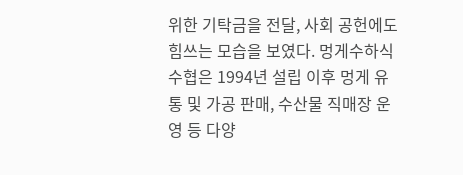위한 기탁금을 전달, 사회 공헌에도 힘쓰는 모습을 보였다. 멍게수하식수협은 1994년 설립 이후 멍게 유통 및 가공 판매, 수산물 직매장 운영 등 다양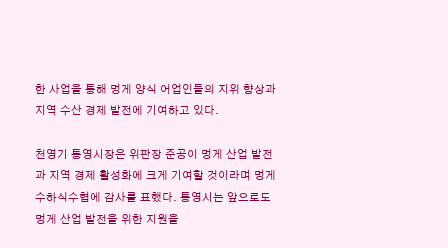한 사업을 통해 멍게 양식 어업인들의 지위 향상과 지역 수산 경제 발전에 기여하고 있다.

천영기 통영시장은 위판장 준공이 멍게 산업 발전과 지역 경제 활성화에 크게 기여할 것이라며 멍게수하식수협에 감사를 표했다. 통영시는 앞으로도 멍게 산업 발전을 위한 지원을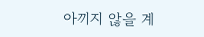아끼지 않을 계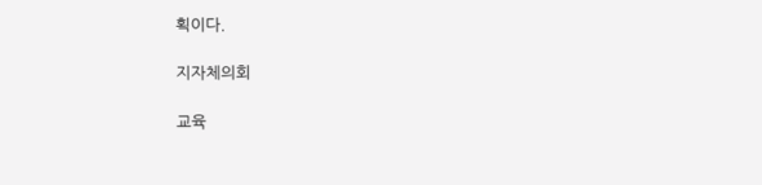획이다.

지자체의회

교육